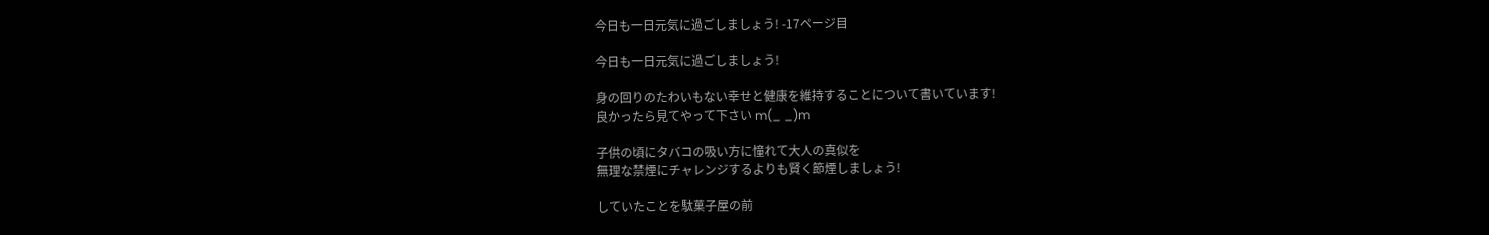今日も一日元気に過ごしましょう! -17ページ目

今日も一日元気に過ごしましょう!

身の回りのたわいもない幸せと健康を維持することについて書いています!
良かったら見てやって下さい m(_ _)m

子供の頃にタバコの吸い方に憧れて大人の真似を
無理な禁煙にチャレンジするよりも賢く節煙しましょう!

していたことを駄菓子屋の前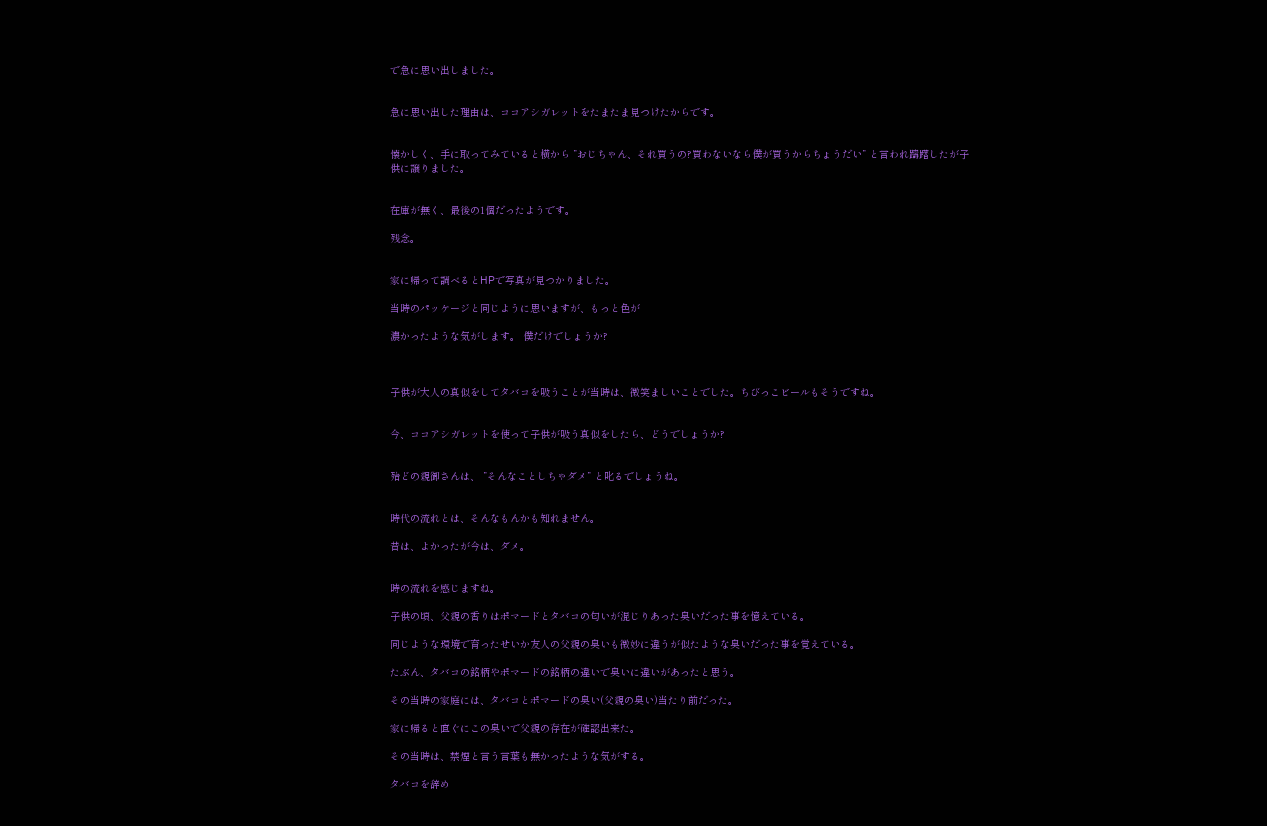で急に思い出しました。


急に思い出した理由は、ココアシガレットをたまたま見つけたからです。


懐かしく、手に取ってみていると横から ”おじちゃん、それ買うの?買わないなら僕が買うからちょうだい” と言われ躊躇したが子供に譲りました。


在庫が無く、最後の1個だったようです。

残念。


家に帰って調べるとHPで写真が見つかりました。

当時のパッケージと同じように思いますが、もっと色が

濃かったような気がします。 僕だけでしょうか?



子供が大人の真似をしてタバコを吸うことが当時は、微笑ましいことでした。ちびっこビールもそうですね。


今、ココアシガレットを使って子供が吸う真似をしたら、どうでしょうか?


殆どの親御さんは、 ”そんなことしちゃダメ” と叱るでしょうね。


時代の流れとは、そんなもんかも知れません。

昔は、よかったが今は、ダメ。


時の流れを感じますね。

子供の頃、父親の香りはポマードとタバコの匂いが混じりあった臭いだった事を憶えている。

同じような環境で育ったせいか友人の父親の臭いも微妙に違うが似たような臭いだった事を覚えている。

たぶん、タバコの銘柄やポマードの銘柄の違いで臭いに違いがあったと思う。

その当時の家庭には、タバコとポマードの臭い(父親の臭い)当たり前だった。

家に帰ると直ぐにこの臭いで父親の存在が確認出来た。

その当時は、禁煙と言う言葉も無かったような気がする。

タバコを辞め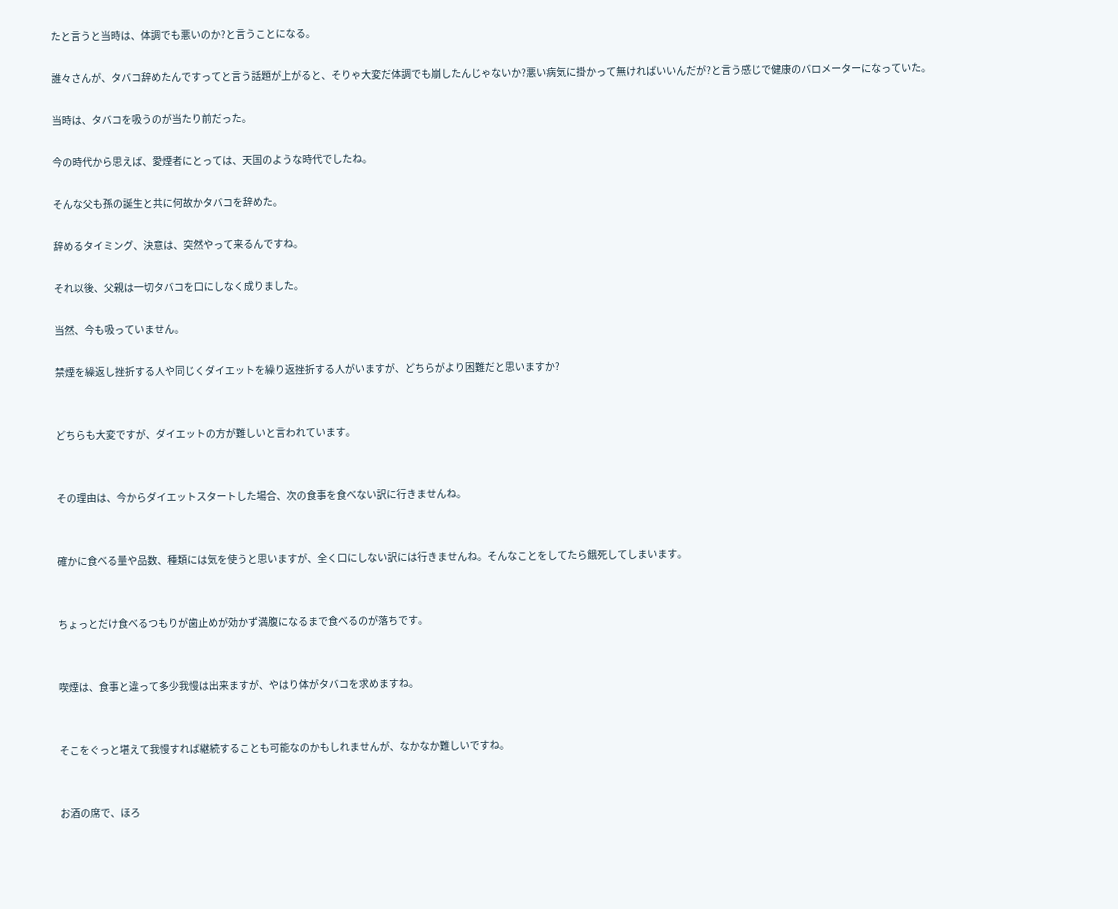たと言うと当時は、体調でも悪いのか?と言うことになる。

誰々さんが、タバコ辞めたんですってと言う話題が上がると、そりゃ大変だ体調でも崩したんじゃないか?悪い病気に掛かって無ければいいんだが?と言う感じで健康のバロメーターになっていた。

当時は、タバコを吸うのが当たり前だった。

今の時代から思えば、愛煙者にとっては、天国のような時代でしたね。

そんな父も孫の誕生と共に何故かタバコを辞めた。

辞めるタイミング、決意は、突然やって来るんですね。

それ以後、父親は一切タバコを口にしなく成りました。

当然、今も吸っていません。

禁煙を繰返し挫折する人や同じくダイエットを繰り返挫折する人がいますが、どちらがより困難だと思いますか?


どちらも大変ですが、ダイエットの方が難しいと言われています。


その理由は、今からダイエットスタートした場合、次の食事を食べない訳に行きませんね。


確かに食べる量や品数、種類には気を使うと思いますが、全く口にしない訳には行きませんね。そんなことをしてたら餓死してしまいます。


ちょっとだけ食べるつもりが歯止めが効かず満腹になるまで食べるのが落ちです。


喫煙は、食事と違って多少我慢は出来ますが、やはり体がタバコを求めますね。


そこをぐっと堪えて我慢すれば継続することも可能なのかもしれませんが、なかなか難しいですね。


お酒の席で、ほろ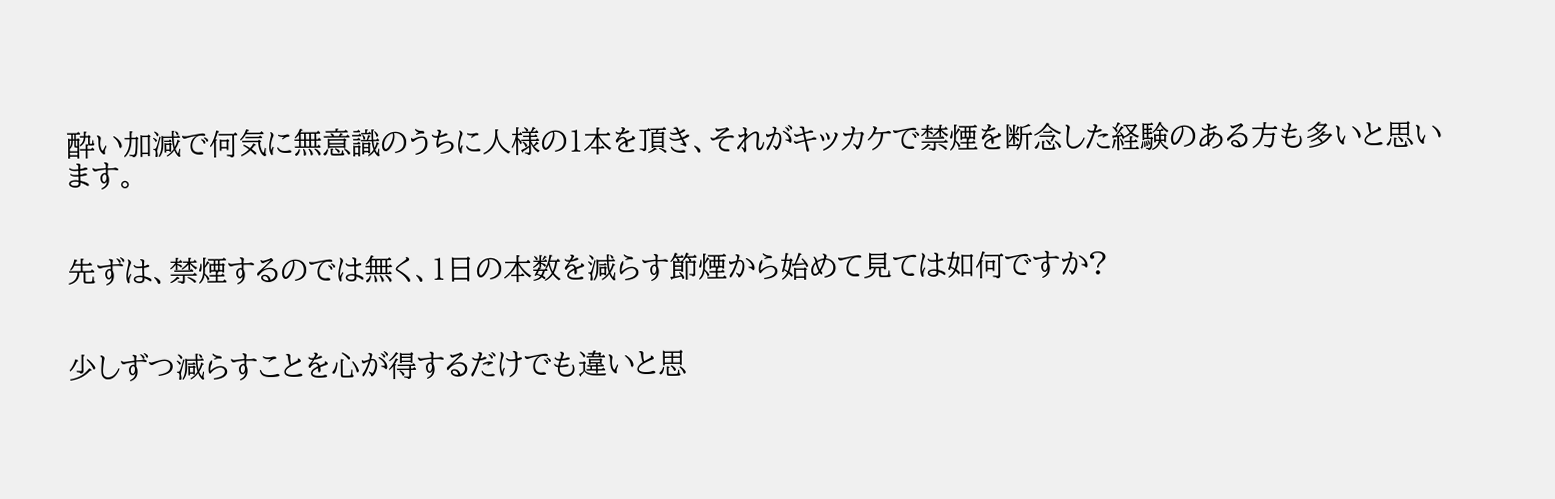酔い加減で何気に無意識のうちに人様の1本を頂き、それがキッカケで禁煙を断念した経験のある方も多いと思います。


先ずは、禁煙するのでは無く、1日の本数を減らす節煙から始めて見ては如何ですか?


少しずつ減らすことを心が得するだけでも違いと思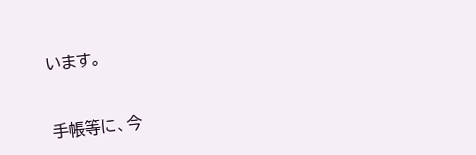います。


手帳等に、今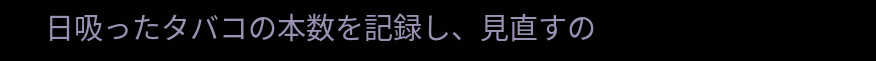日吸ったタバコの本数を記録し、見直すの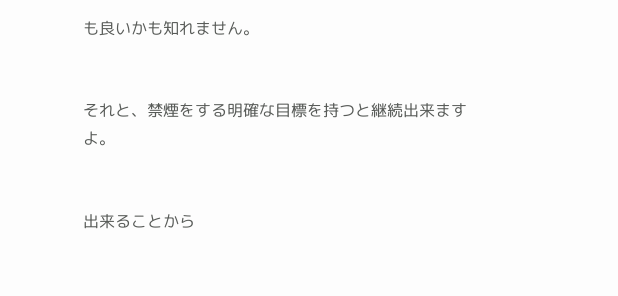も良いかも知れません。


それと、禁煙をする明確な目標を持つと継続出来ますよ。


出来ることから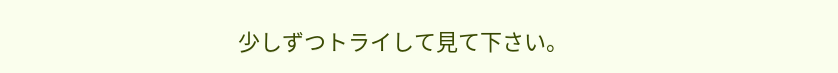少しずつトライして見て下さい。